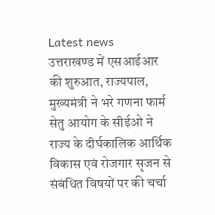Latest news
उत्तराखण्ड में एसआईआर की शुरुआत, राज्यपाल, मुख्यमंत्री ने भरे गणना फार्म सेतु आयोग के सीईओ ने राज्य के दीर्घकालिक आर्थिक विकास एवं रोजगार सृजन से संबंधित विषयों पर की चर्चा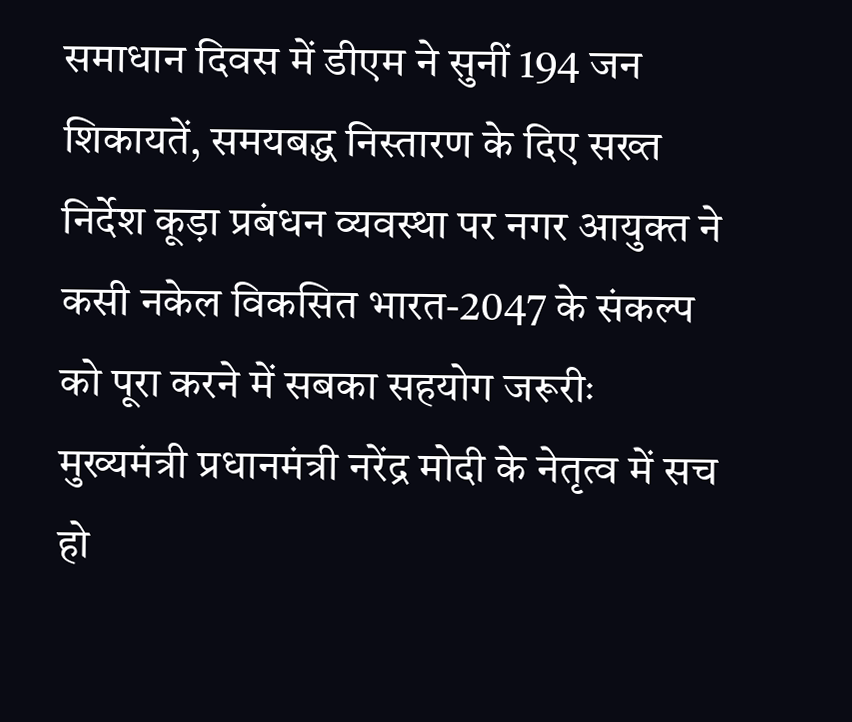समाधान दिवस में डीएम ने सुनीं 194 जन शिकायतें, समयबद्ध निस्तारण के दिए सख्त निर्देश कूड़ा प्रबंधन व्यवस्था पर नगर आयुक्त ने कसी नकेल विकसित भारत-2047 के संकल्प को पूरा करने में सबका सहयोग जरूरीः मुख्यमंत्री प्रधानमंत्री नरेंद्र मोदी के नेतृत्व में सच हो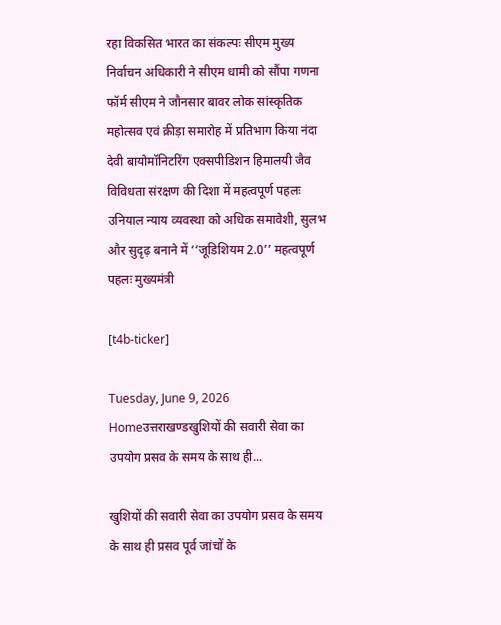रहा विकसित भारत का संकल्पः सीएम मुख्य निर्वाचन अधिकारी ने सीएम धामी को सौंपा गणना फॉर्म सीएम ने जौनसार बावर लोक सांस्कृतिक महोत्सव एवं क्रीड़ा समारोह में प्रतिभाग किया नंदा देवी बायोमॉनिटरिंग एक्सपीडिशन हिमालयी जैव विविधता संरक्षण की दिशा में महत्वपूर्ण पहलः उनियाल न्याय व्यवस्था को अधिक समावेशी, सुलभ और सुदृढ़ बनाने में ‘‘जूडिशियम 2.0’’ महत्वपूर्ण पहलः मुख्यमंत्री

[t4b-ticker]

Tuesday, June 9, 2026
Homeउत्तराखण्डखुशियों की सवारी सेवा का उपयोग प्रसव के समय के साथ ही...

खुशियों की सवारी सेवा का उपयोग प्रसव के समय के साथ ही प्रसव पूर्व जांचों के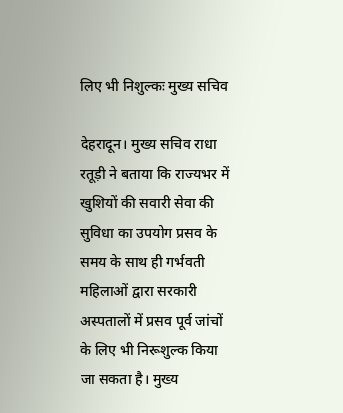लिए भी निशुल्कः मुख्य सचिव

देहरादून। मुख्य सचिव राधा रतूड़ी ने बताया कि राज्यभर में खुशियों की सवारी सेवा की सुविधा का उपयोग प्रसव के समय के साथ ही गर्भवती महिलाओं द्वारा सरकारी अस्पतालों में प्रसव पूर्व जांचों के लिए भी निरूशुल्क किया जा सकता है। मुख्य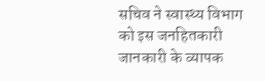सचिव ने स्वास्थ्य विभाग को इस जनहितकारी जानकारी के व्यापक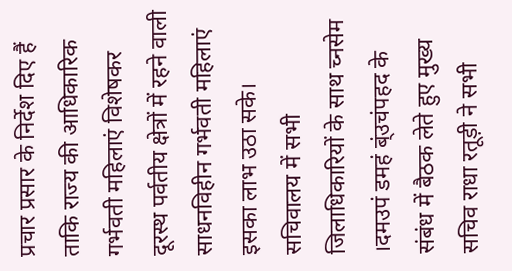प्रचार प्रसार के निर्देश दिए हैं ताकि राज्य की आधिकारिक गर्भवती महिलाएं विशेषकर दूरस्थ पर्वतीय क्षेत्रों में रहने वाली साधनविहीन गर्भवती महिलाएं इसका लाभ उठा सके। सचिवालय में सभी जिलाधिकारियों के साथ च्नसेम ।दमउपं डमहं ब्ंउचंपहद के संबंध में बैठक लेते हुए मुख्य सचिव राधा रतूड़ी ने सभी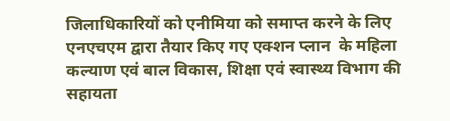जिलाधिकारियों को एनीमिया को समाप्त करने के लिए एनएचएम द्वारा तैयार किए गए एक्शन प्लान  के महिला कल्याण एवं बाल विकास, शिक्षा एवं स्वास्थ्य विभाग की सहायता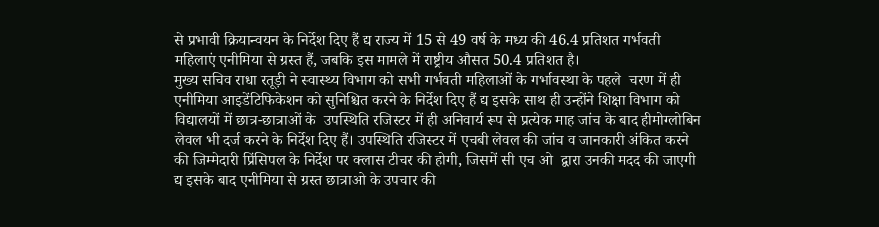से प्रभावी क्रियान्वयन के निर्देश दिए हैं द्य राज्य में 15 से 49 वर्ष के मध्य की 46.4 प्रतिशत गर्भवती महिलाएं एनीमिया से ग्रस्त हैं, जबकि इस मामले में राष्ट्रीय औसत 50.4 प्रतिशत है।
मुख्य सचिव राधा रतूड़ी ने स्वास्थ्य विभाग को सभी गर्भवती महिलाओं के गर्भावस्था के पहले  चरण में ही एनीमिया आइडेंटिफिकेशन को सुनिश्चित करने के निर्देश दिए हैं द्य इसके साथ ही उन्होंने शिक्षा विभाग को विद्यालयों में छात्र-छात्राओं के  उपस्थिति रजिस्टर में ही अनिवार्य रूप से प्रत्येक माह जांच के बाद हीमोग्लोबिन लेवल भी दर्ज करने के निर्देश दिए हैं। उपस्थिति रजिस्टर में एचबी लेवल की जांच व जानकारी अंकित करने की जिम्मेदारी प्रिंसिपल के निर्देश पर क्लास टीचर की होगी, जिसमें सी एच ओ  द्वारा उनकी मदद की जाएगी द्य इसके बाद एनीमिया से ग्रस्त छात्राओ के उपचार की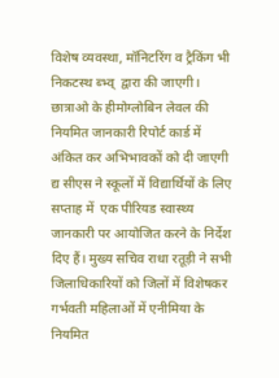विशेष व्यवस्था, मॉनिटरिंग व ट्रैकिंग भी निकटस्थ ब्भ्व्  द्वारा की जाएगी। छात्राओ के हीमोग्लोबिन लेवल की नियमित जानकारी रिपोर्ट कार्ड में अंकित कर अभिभावकों को दी जाएगी द्य सीएस ने स्कूलों में विद्यार्थियों के लिए सप्ताह में  एक पीरियड स्वास्थ्य जानकारी पर आयोजित करने के निर्देश दिए हैं। मुख्य सचिव राधा रतूड़ी ने सभी जिलाधिकारियों को जिलों में विशेषकर गर्भवती महिलाओं में एनीमिया के नियमित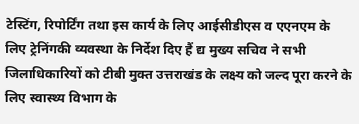टेस्टिंग, रिपोर्टिंग तथा इस कार्य के लिए आईसीडीएस व एएनएम के लिए ट्रेनिंगकी व्यवस्था के निर्देश दिए हैं द्य मुख्य सचिव ने सभी जिलाधिकारियों को टीबी मुक्त उत्तराखंड के लक्ष्य को जल्द पूरा करने के लिए स्वास्थ्य विभाग के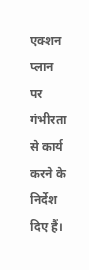एक्शन प्लान पर गंभीरता से कार्य करने के निर्देश दिए हैं।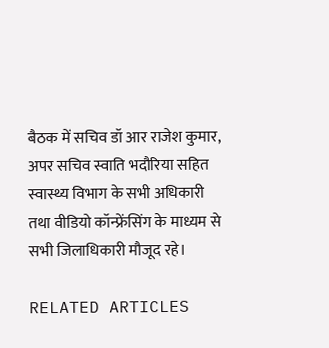बैठक में सचिव डॉ आर राजेश कुमार, अपर सचिव स्वाति भदौरिया सहित स्वास्थ्य विभाग के सभी अधिकारी तथा वीडियो कॉन्फ्रेंसिंग के माध्यम से सभी जिलाधिकारी मौजूद रहे।

RELATED ARTICLES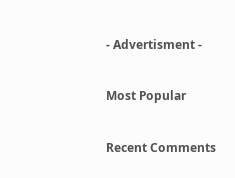- Advertisment -

Most Popular

Recent Comments